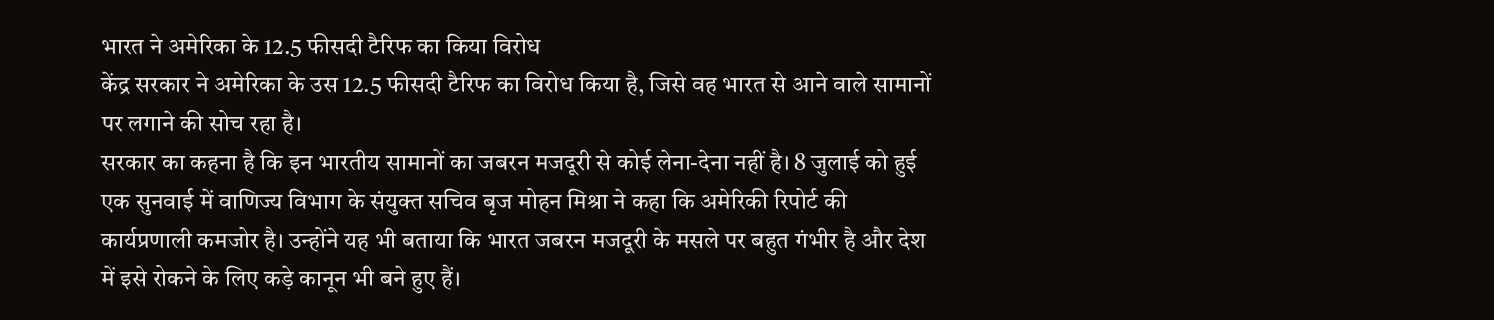भारत ने अमेरिका के 12.5 फीसदी टैरिफ का किया विरोध
केंद्र सरकार ने अमेरिका के उस 12.5 फीसदी टैरिफ का विरोध किया है, जिसे वह भारत से आने वाले सामानों पर लगाने की सोच रहा है।
सरकार का कहना है कि इन भारतीय सामानों का जबरन मजदूरी से कोई लेना-देना नहीं है। 8 जुलाई को हुई एक सुनवाई में वाणिज्य विभाग के संयुक्त सचिव बृज मोहन मिश्रा ने कहा कि अमेरिकी रिपोर्ट की कार्यप्रणाली कमजोर है। उन्होंने यह भी बताया कि भारत जबरन मजदूरी के मसले पर बहुत गंभीर है और देश में इसे रोकने के लिए कड़े कानून भी बने हुए हैं।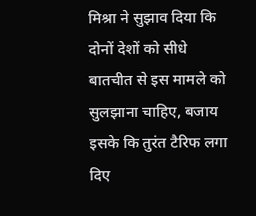मिश्रा ने सुझाव दिया कि दोनों देशों को सीधे बातचीत से इस मामले को सुलझाना चाहिए, बजाय इसके कि तुरंत टैरिफ लगा दिए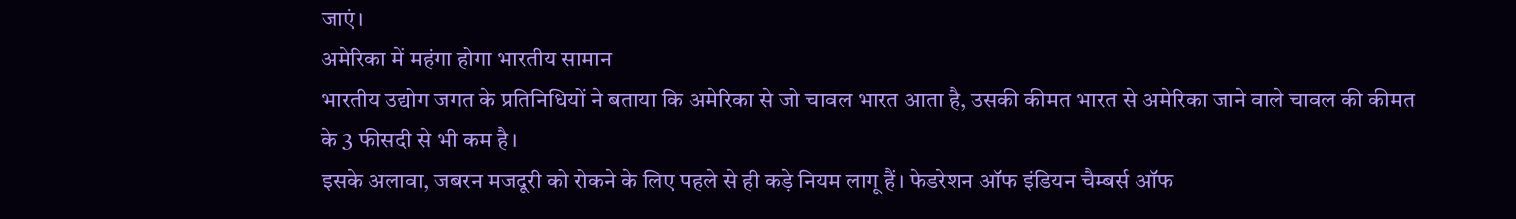जाएं।
अमेरिका में महंगा होगा भारतीय सामान
भारतीय उद्योग जगत के प्रतिनिधियों ने बताया कि अमेरिका से जो चावल भारत आता है, उसकी कीमत भारत से अमेरिका जाने वाले चावल की कीमत के 3 फीसदी से भी कम है।
इसके अलावा, जबरन मजदूरी को रोकने के लिए पहले से ही कड़े नियम लागू हैं। फेडरेशन ऑफ इंडियन चैम्बर्स ऑफ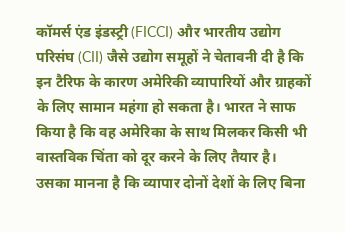कॉमर्स एंड इंडस्ट्री (FICCI) और भारतीय उद्योग परिसंघ (CII) जैसे उद्योग समूहों ने चेतावनी दी है कि इन टैरिफ के कारण अमेरिकी व्यापारियों और ग्राहकों के लिए सामान महंगा हो सकता है। भारत ने साफ किया है कि वह अमेरिका के साथ मिलकर किसी भी वास्तविक चिंता को दूर करने के लिए तैयार है। उसका मानना है कि व्यापार दोनों देशों के लिए बिना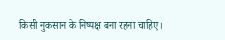किसी नुकसान के निष्पक्ष बना रहना चाहिए।